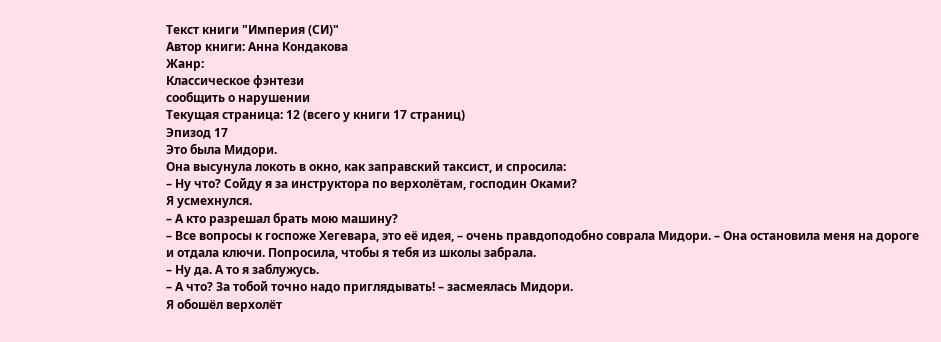Текст книги "Империя (СИ)"
Автор книги: Анна Кондакова
Жанр:
Классическое фэнтези
сообщить о нарушении
Текущая страница: 12 (всего у книги 17 страниц)
Эпизод 17
Это была Мидори.
Она высунула локоть в окно, как заправский таксист, и спросила:
– Ну что? Сойду я за инструктора по верхолётам, господин Оками?
Я усмехнулся.
– А кто разрешал брать мою машину?
– Все вопросы к госпоже Хегевара, это её идея, – очень правдоподобно соврала Мидори. – Она остановила меня на дороге и отдала ключи. Попросила, чтобы я тебя из школы забрала.
– Ну да. А то я заблужусь.
– А что? За тобой точно надо приглядывать! – засмеялась Мидори.
Я обошёл верхолёт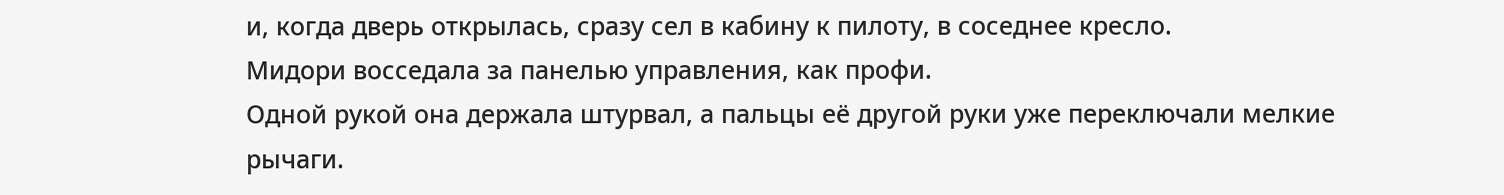и, когда дверь открылась, сразу сел в кабину к пилоту, в соседнее кресло.
Мидори восседала за панелью управления, как профи.
Одной рукой она держала штурвал, а пальцы её другой руки уже переключали мелкие рычаги.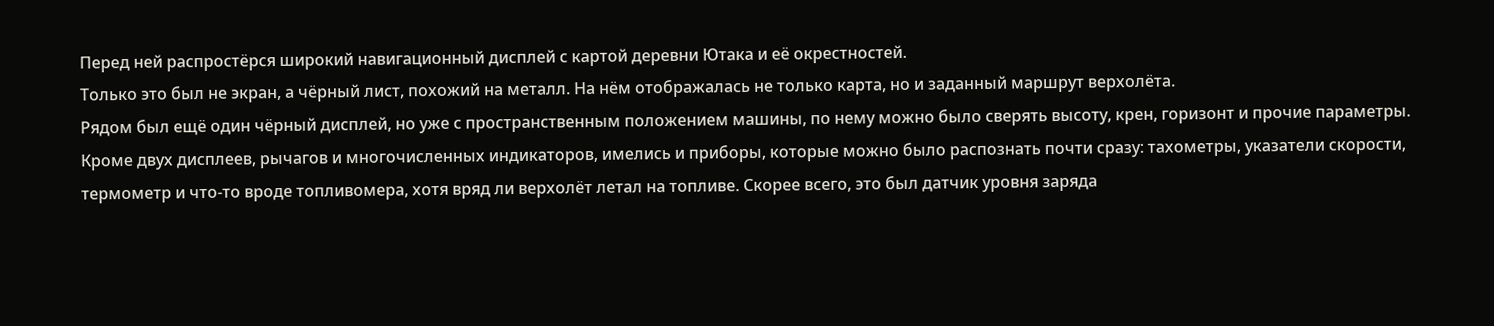Перед ней распростёрся широкий навигационный дисплей с картой деревни Ютака и её окрестностей.
Только это был не экран, а чёрный лист, похожий на металл. На нём отображалась не только карта, но и заданный маршрут верхолёта.
Рядом был ещё один чёрный дисплей, но уже с пространственным положением машины, по нему можно было сверять высоту, крен, горизонт и прочие параметры.
Кроме двух дисплеев, рычагов и многочисленных индикаторов, имелись и приборы, которые можно было распознать почти сразу: тахометры, указатели скорости, термометр и что-то вроде топливомера, хотя вряд ли верхолёт летал на топливе. Скорее всего, это был датчик уровня заряда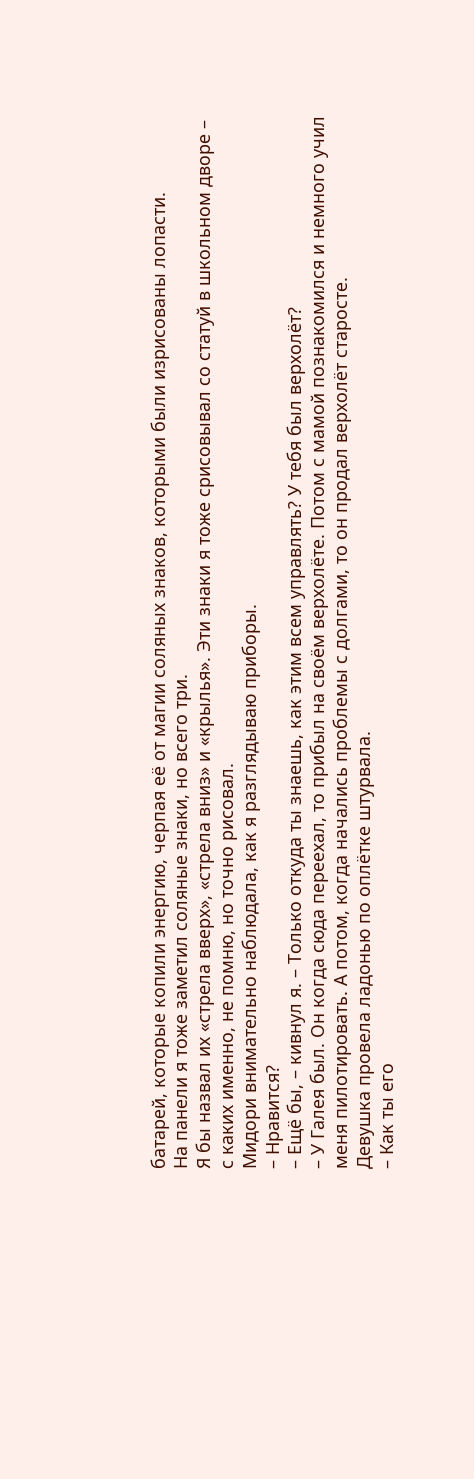батарей, которые копили энергию, черпая её от магии соляных знаков, которыми были изрисованы лопасти.
На панели я тоже заметил соляные знаки, но всего три.
Я бы назвал их «стрела вверх», «стрела вниз» и «крылья». Эти знаки я тоже срисовывал со статуй в школьном дворе – с каких именно, не помню, но точно рисовал.
Мидори внимательно наблюдала, как я разглядываю приборы.
– Нравится?
– Ещё бы, – кивнул я. – Только откуда ты знаешь, как этим всем управлять? У тебя был верхолёт?
– У Галея был. Он когда сюда переехал, то прибыл на своём верхолёте. Потом с мамой познакомился и немного учил меня пилотировать. А потом, когда начались проблемы с долгами, то он продал верхолёт старосте.
Девушка провела ладонью по оплётке штурвала.
– Как ты его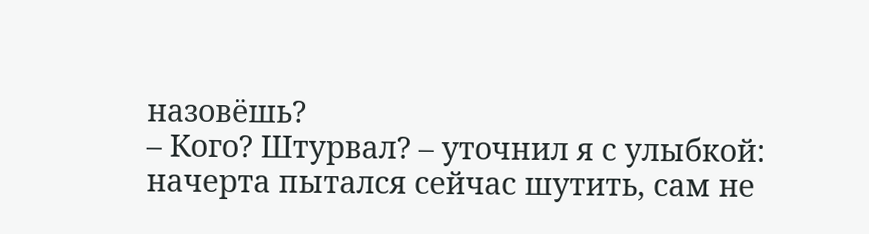назовёшь?
– Кого? Штурвал? – уточнил я с улыбкой: начерта пытался сейчас шутить, сам не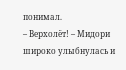понимал.
– Верхолёт! – Мидори широко улыбнулась и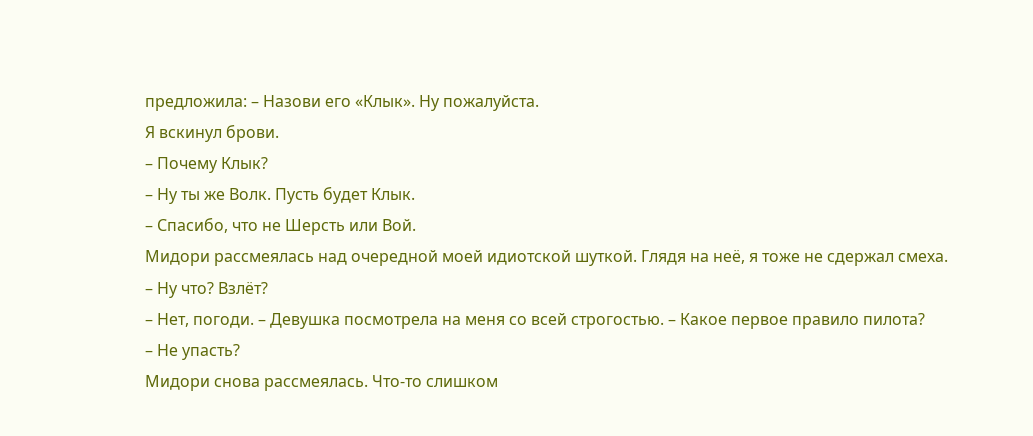предложила: – Назови его «Клык». Ну пожалуйста.
Я вскинул брови.
– Почему Клык?
– Ну ты же Волк. Пусть будет Клык.
– Спасибо, что не Шерсть или Вой.
Мидори рассмеялась над очередной моей идиотской шуткой. Глядя на неё, я тоже не сдержал смеха.
– Ну что? Взлёт?
– Нет, погоди. – Девушка посмотрела на меня со всей строгостью. – Какое первое правило пилота?
– Не упасть?
Мидори снова рассмеялась. Что-то слишком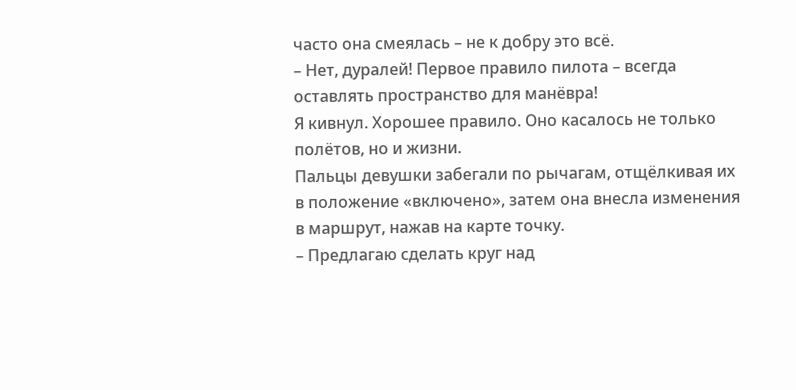часто она смеялась – не к добру это всё.
– Нет, дуралей! Первое правило пилота – всегда оставлять пространство для манёвра!
Я кивнул. Хорошее правило. Оно касалось не только полётов, но и жизни.
Пальцы девушки забегали по рычагам, отщёлкивая их в положение «включено», затем она внесла изменения в маршрут, нажав на карте точку.
– Предлагаю сделать круг над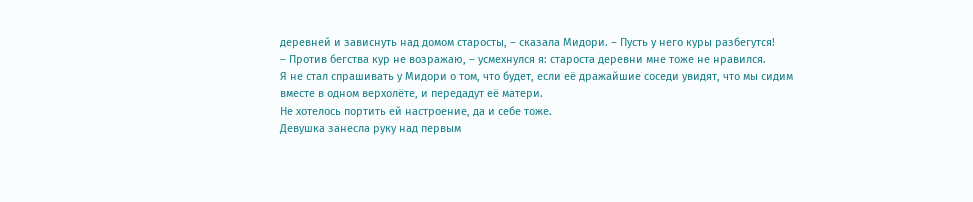деревней и зависнуть над домом старосты, – сказала Мидори. – Пусть у него куры разбегутся!
– Против бегства кур не возражаю, – усмехнулся я: староста деревни мне тоже не нравился.
Я не стал спрашивать у Мидори о том, что будет, если её дражайшие соседи увидят, что мы сидим вместе в одном верхолёте, и передадут её матери.
Не хотелось портить ей настроение, да и себе тоже.
Девушка занесла руку над первым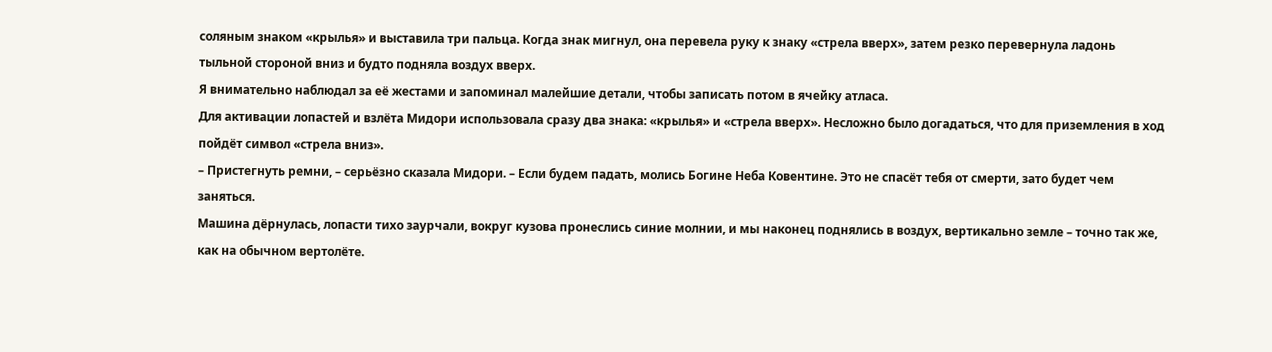соляным знаком «крылья» и выставила три пальца. Когда знак мигнул, она перевела руку к знаку «стрела вверх», затем резко перевернула ладонь тыльной стороной вниз и будто подняла воздух вверх.
Я внимательно наблюдал за её жестами и запоминал малейшие детали, чтобы записать потом в ячейку атласа.
Для активации лопастей и взлёта Мидори использовала сразу два знака: «крылья» и «стрела вверх». Несложно было догадаться, что для приземления в ход пойдёт символ «стрела вниз».
– Пристегнуть ремни, – серьёзно сказала Мидори. – Если будем падать, молись Богине Неба Ковентине. Это не спасёт тебя от смерти, зато будет чем заняться.
Машина дёрнулась, лопасти тихо заурчали, вокруг кузова пронеслись синие молнии, и мы наконец поднялись в воздух, вертикально земле – точно так же, как на обычном вертолёте.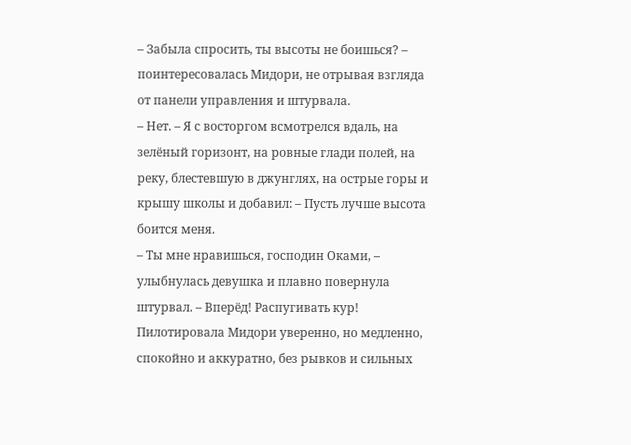– Забыла спросить, ты высоты не боишься? – поинтересовалась Мидори, не отрывая взгляда от панели управления и штурвала.
– Нет. – Я с восторгом всмотрелся вдаль, на зелёный горизонт, на ровные глади полей, на реку, блестевшую в джунглях, на острые горы и крышу школы и добавил: – Пусть лучше высота боится меня.
– Ты мне нравишься, господин Оками, – улыбнулась девушка и плавно повернула штурвал. – Вперёд! Распугивать кур!
Пилотировала Мидори уверенно, но медленно, спокойно и аккуратно, без рывков и сильных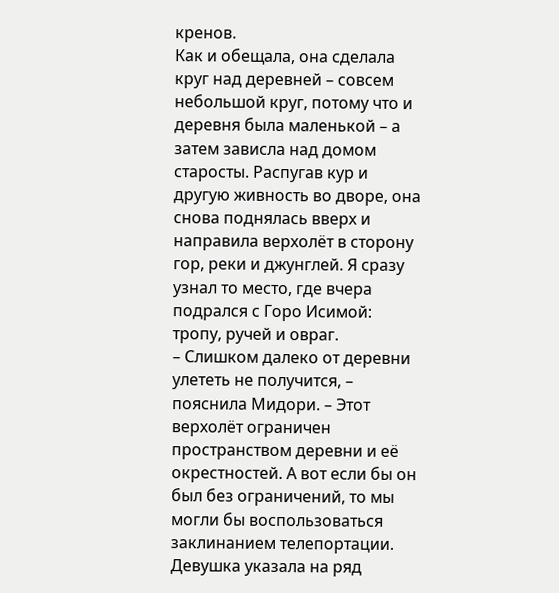кренов.
Как и обещала, она сделала круг над деревней – совсем небольшой круг, потому что и деревня была маленькой – а затем зависла над домом старосты. Распугав кур и другую живность во дворе, она снова поднялась вверх и направила верхолёт в сторону гор, реки и джунглей. Я сразу узнал то место, где вчера подрался с Горо Исимой: тропу, ручей и овраг.
– Слишком далеко от деревни улететь не получится, – пояснила Мидори. – Этот верхолёт ограничен пространством деревни и её окрестностей. А вот если бы он был без ограничений, то мы могли бы воспользоваться заклинанием телепортации.
Девушка указала на ряд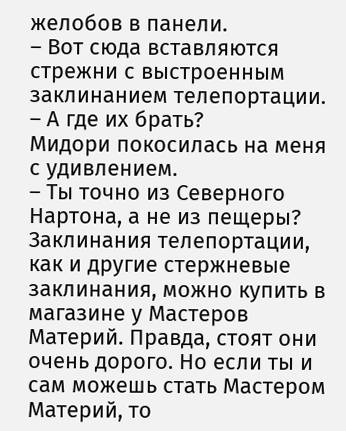желобов в панели.
– Вот сюда вставляются стрежни с выстроенным заклинанием телепортации.
– А где их брать?
Мидори покосилась на меня с удивлением.
– Ты точно из Северного Нартона, а не из пещеры? Заклинания телепортации, как и другие стержневые заклинания, можно купить в магазине у Мастеров Материй. Правда, стоят они очень дорого. Но если ты и сам можешь стать Мастером Материй, то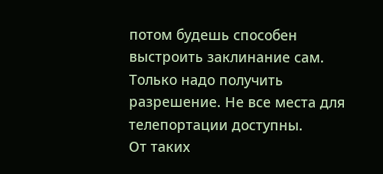потом будешь способен выстроить заклинание сам. Только надо получить разрешение. Не все места для телепортации доступны.
От таких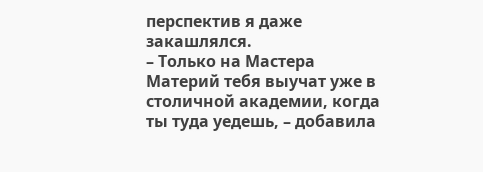перспектив я даже закашлялся.
– Только на Мастера Материй тебя выучат уже в столичной академии, когда ты туда уедешь, – добавила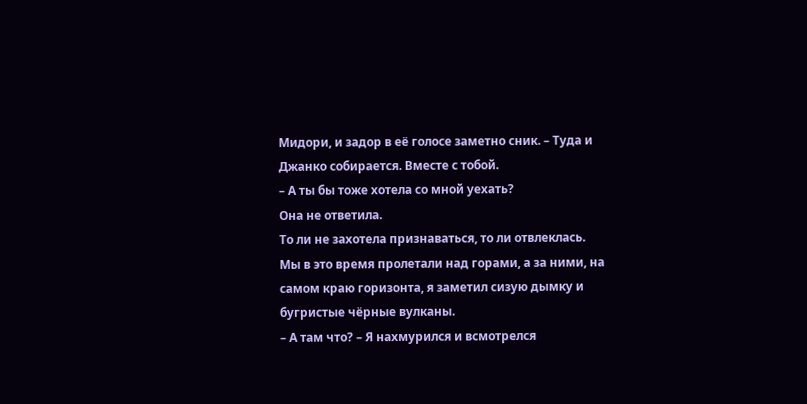Мидори, и задор в её голосе заметно сник. – Туда и Джанко собирается. Вместе с тобой.
– А ты бы тоже хотела со мной уехать?
Она не ответила.
То ли не захотела признаваться, то ли отвлеклась.
Мы в это время пролетали над горами, а за ними, на самом краю горизонта, я заметил сизую дымку и бугристые чёрные вулканы.
– А там что? – Я нахмурился и всмотрелся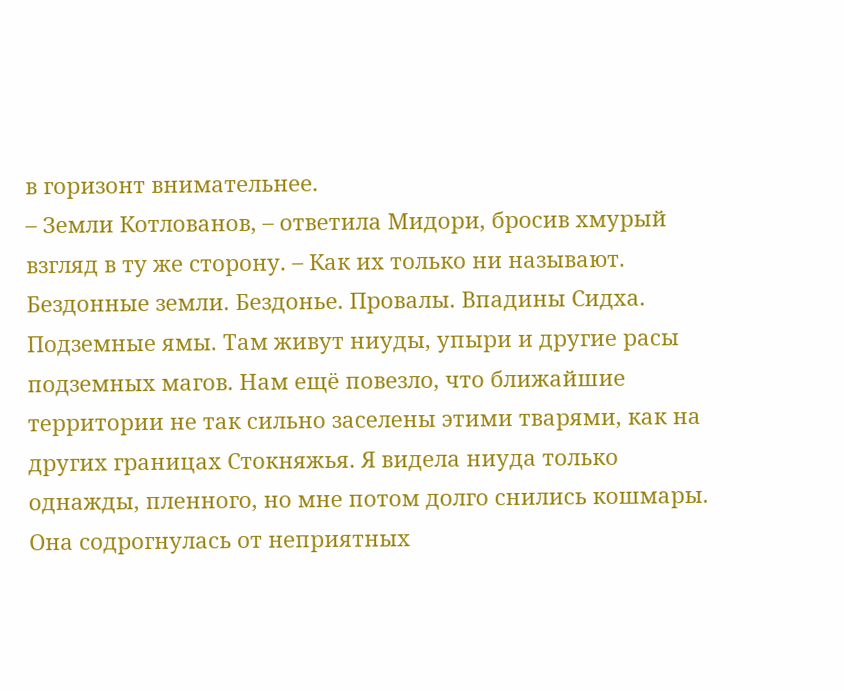в горизонт внимательнее.
– Земли Котлованов, – ответила Мидори, бросив хмурый взгляд в ту же сторону. – Как их только ни называют. Бездонные земли. Бездонье. Провалы. Впадины Сидха. Подземные ямы. Там живут ниуды, упыри и другие расы подземных магов. Нам ещё повезло, что ближайшие территории не так сильно заселены этими тварями, как на других границах Стокняжья. Я видела ниуда только однажды, пленного, но мне потом долго снились кошмары.
Она содрогнулась от неприятных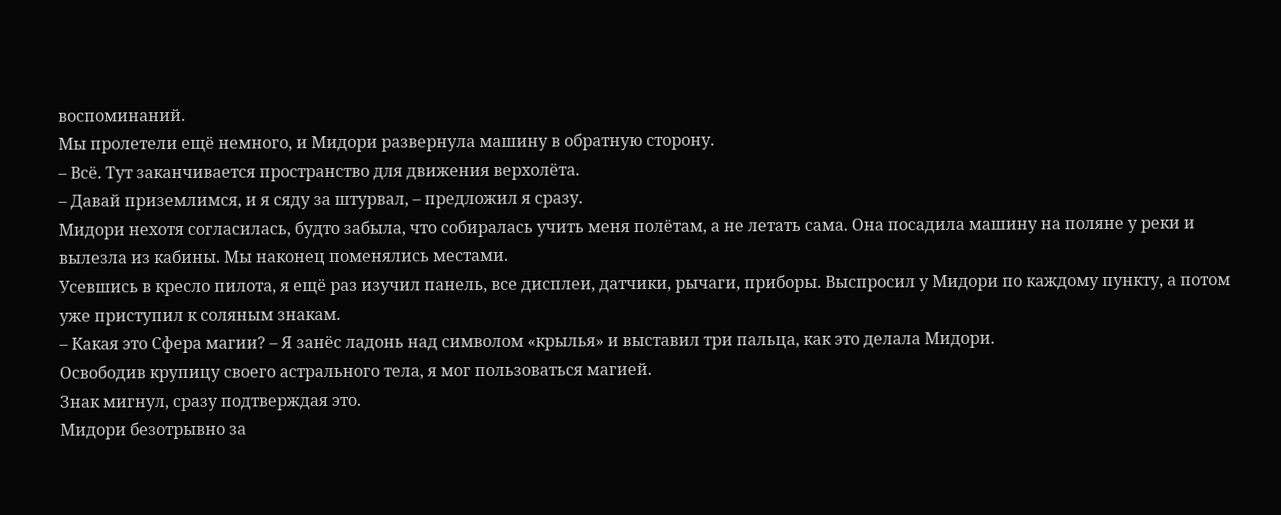воспоминаний.
Мы пролетели ещё немного, и Мидори развернула машину в обратную сторону.
– Всё. Тут заканчивается пространство для движения верхолёта.
– Давай приземлимся, и я сяду за штурвал, – предложил я сразу.
Мидори нехотя согласилась, будто забыла, что собиралась учить меня полётам, а не летать сама. Она посадила машину на поляне у реки и вылезла из кабины. Мы наконец поменялись местами.
Усевшись в кресло пилота, я ещё раз изучил панель, все дисплеи, датчики, рычаги, приборы. Выспросил у Мидори по каждому пункту, а потом уже приступил к соляным знакам.
– Какая это Сфера магии? – Я занёс ладонь над символом «крылья» и выставил три пальца, как это делала Мидори.
Освободив крупицу своего астрального тела, я мог пользоваться магией.
Знак мигнул, сразу подтверждая это.
Мидори безотрывно за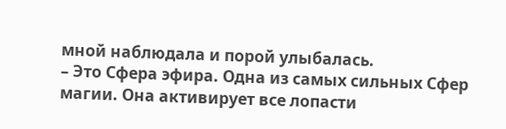мной наблюдала и порой улыбалась.
– Это Сфера эфира. Одна из самых сильных Сфер магии. Она активирует все лопасти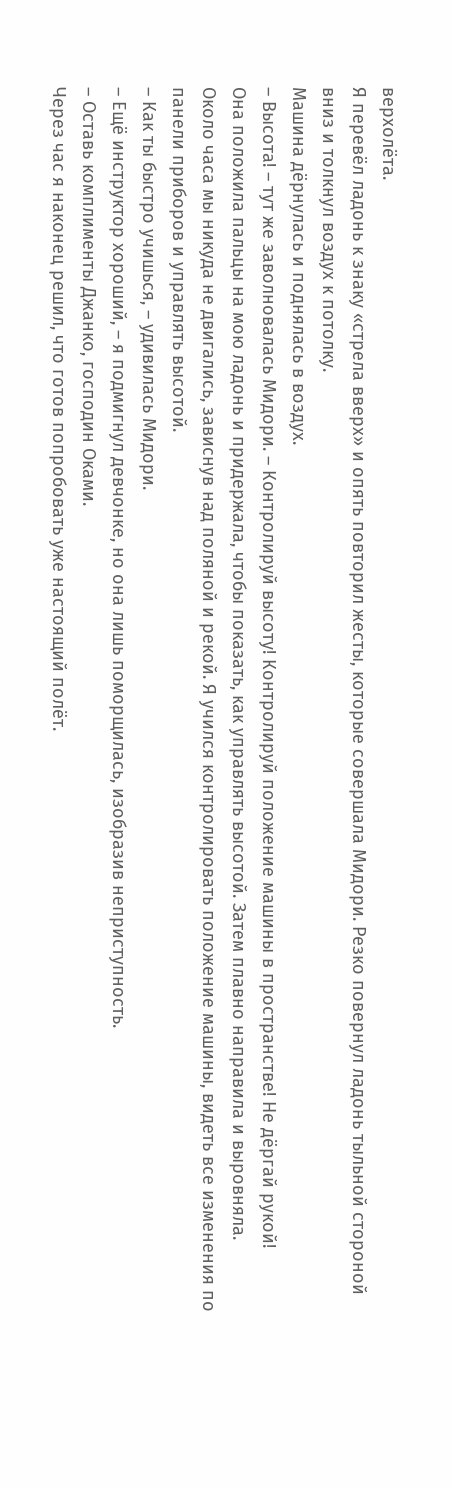верхолёта.
Я перевёл ладонь к знаку «стрела вверх» и опять повторил жесты, которые совершала Мидори. Резко повернул ладонь тыльной стороной вниз и толкнул воздух к потолку.
Машина дёрнулась и поднялась в воздух.
– Высота! – тут же заволновалась Мидори. – Контролируй высоту! Контролируй положение машины в пространстве! Не дёргай рукой!
Она положила пальцы на мою ладонь и придержала, чтобы показать, как управлять высотой. Затем плавно направила и выровняла.
Около часа мы никуда не двигались, зависнув над поляной и рекой. Я учился контролировать положение машины, видеть все изменения по панели приборов и управлять высотой.
– Как ты быстро учишься, – удивилась Мидори.
– Ещё инструктор хороший, – я подмигнул девчонке, но она лишь поморщилась, изобразив неприступность.
– Оставь комплименты Джанко, господин Оками.
Через час я наконец решил, что готов попробовать уже настоящий полёт.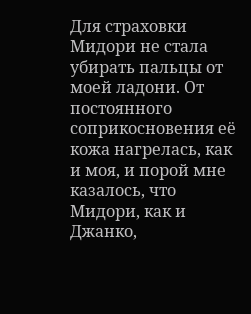Для страховки Мидори не стала убирать пальцы от моей ладони. От постоянного соприкосновения её кожа нагрелась, как и моя, и порой мне казалось, что Мидори, как и Джанко,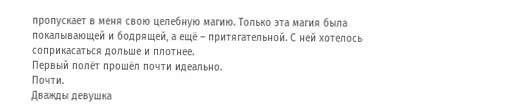пропускает в меня свою целебную магию. Только эта магия была покалывающей и бодрящей, а ещё – притягательной. С ней хотелось соприкасаться дольше и плотнее.
Первый полёт прошёл почти идеально.
Почти.
Дважды девушка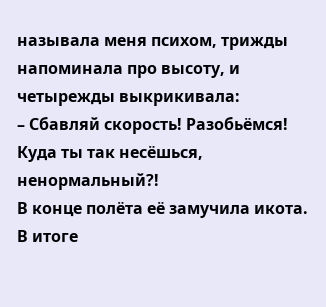называла меня психом, трижды напоминала про высоту, и четырежды выкрикивала:
– Сбавляй скорость! Разобьёмся! Куда ты так несёшься, ненормальный?!
В конце полёта её замучила икота.
В итоге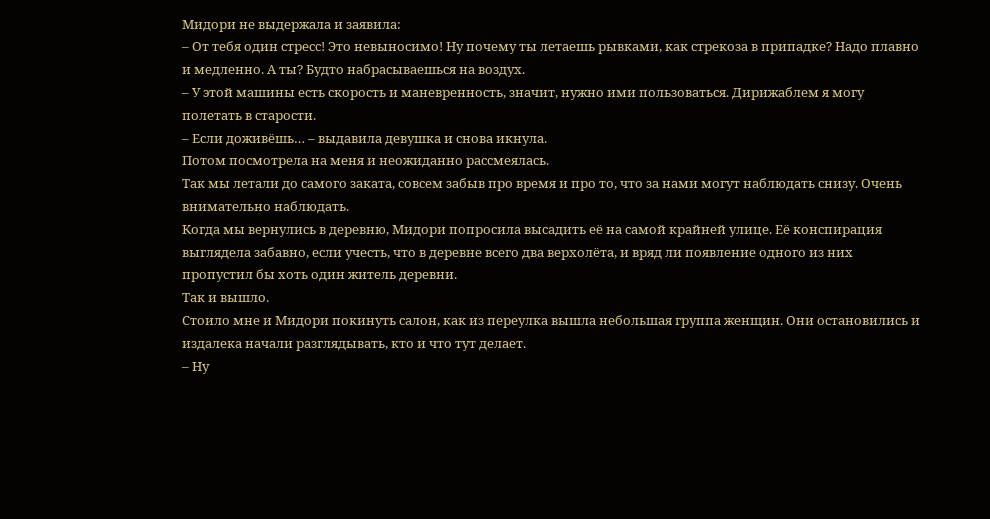Мидори не выдержала и заявила:
– От тебя один стресс! Это невыносимо! Ну почему ты летаешь рывками, как стрекоза в припадке? Надо плавно и медленно. А ты? Будто набрасываешься на воздух.
– У этой машины есть скорость и маневренность, значит, нужно ими пользоваться. Дирижаблем я могу полетать в старости.
– Если доживёшь… – выдавила девушка и снова икнула.
Потом посмотрела на меня и неожиданно рассмеялась.
Так мы летали до самого заката, совсем забыв про время и про то, что за нами могут наблюдать снизу. Очень внимательно наблюдать.
Когда мы вернулись в деревню, Мидори попросила высадить её на самой крайней улице. Её конспирация выглядела забавно, если учесть, что в деревне всего два верхолёта, и вряд ли появление одного из них пропустил бы хоть один житель деревни.
Так и вышло.
Стоило мне и Мидори покинуть салон, как из переулка вышла небольшая группа женщин. Они остановились и издалека начали разглядывать, кто и что тут делает.
– Ну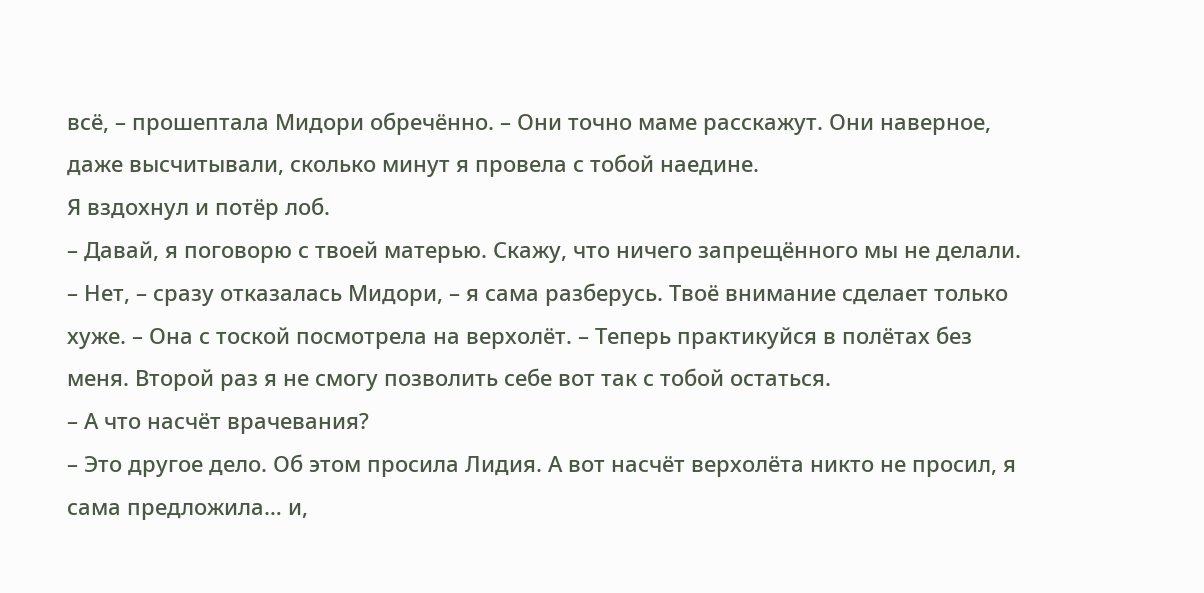всё, – прошептала Мидори обречённо. – Они точно маме расскажут. Они наверное, даже высчитывали, сколько минут я провела с тобой наедине.
Я вздохнул и потёр лоб.
– Давай, я поговорю с твоей матерью. Скажу, что ничего запрещённого мы не делали.
– Нет, – сразу отказалась Мидори, – я сама разберусь. Твоё внимание сделает только хуже. – Она с тоской посмотрела на верхолёт. – Теперь практикуйся в полётах без меня. Второй раз я не смогу позволить себе вот так с тобой остаться.
– А что насчёт врачевания?
– Это другое дело. Об этом просила Лидия. А вот насчёт верхолёта никто не просил, я сама предложила… и,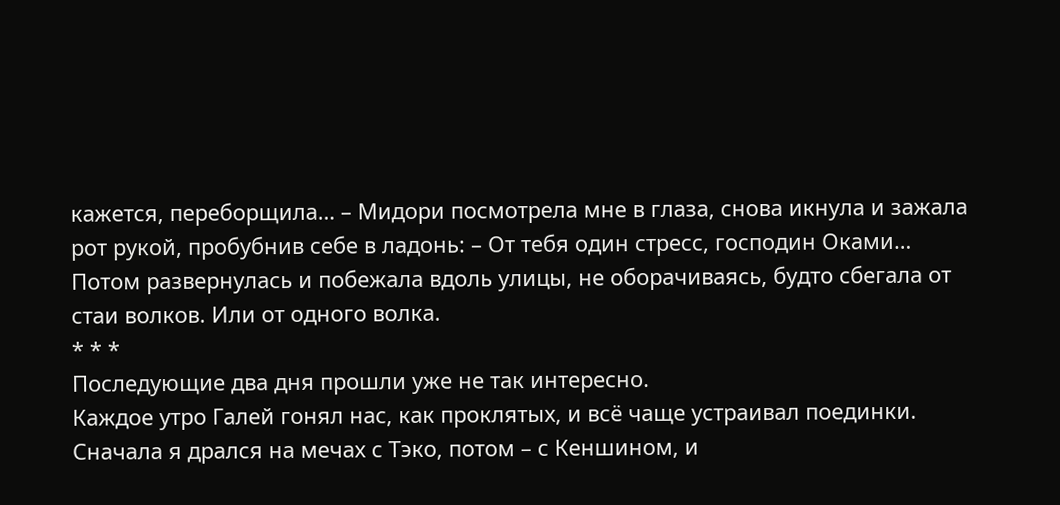кажется, переборщила… – Мидори посмотрела мне в глаза, снова икнула и зажала рот рукой, пробубнив себе в ладонь: – От тебя один стресс, господин Оками…
Потом развернулась и побежала вдоль улицы, не оборачиваясь, будто сбегала от стаи волков. Или от одного волка.
* * *
Последующие два дня прошли уже не так интересно.
Каждое утро Галей гонял нас, как проклятых, и всё чаще устраивал поединки. Сначала я дрался на мечах с Тэко, потом – с Кеншином, и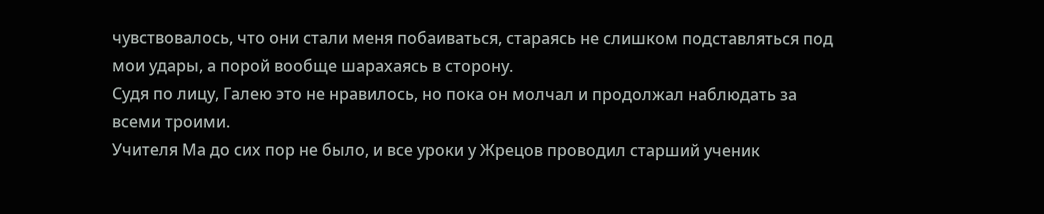чувствовалось, что они стали меня побаиваться, стараясь не слишком подставляться под мои удары, а порой вообще шарахаясь в сторону.
Судя по лицу, Галею это не нравилось, но пока он молчал и продолжал наблюдать за всеми троими.
Учителя Ма до сих пор не было, и все уроки у Жрецов проводил старший ученик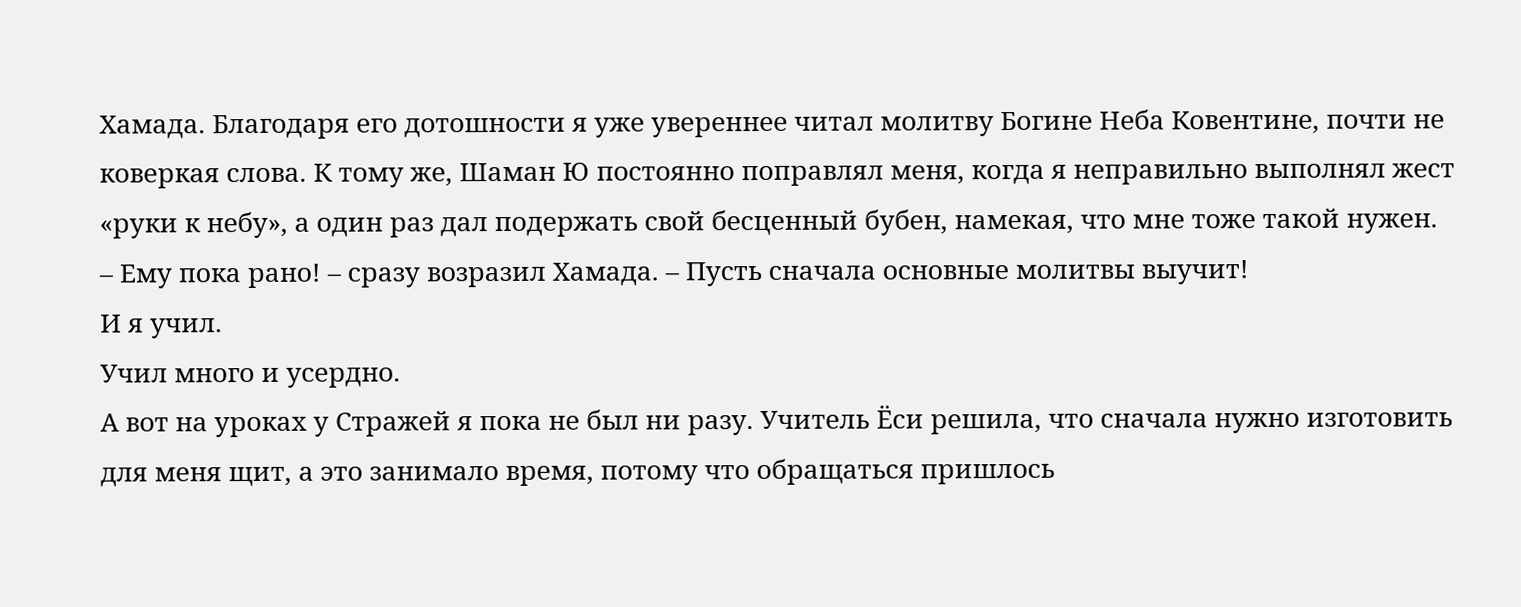Хамада. Благодаря его дотошности я уже увереннее читал молитву Богине Неба Ковентине, почти не коверкая слова. К тому же, Шаман Ю постоянно поправлял меня, когда я неправильно выполнял жест «руки к небу», а один раз дал подержать свой бесценный бубен, намекая, что мне тоже такой нужен.
– Ему пока рано! – сразу возразил Хамада. – Пусть сначала основные молитвы выучит!
И я учил.
Учил много и усердно.
А вот на уроках у Стражей я пока не был ни разу. Учитель Ёси решила, что сначала нужно изготовить для меня щит, а это занимало время, потому что обращаться пришлось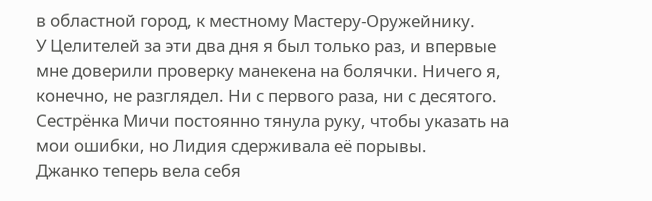в областной город, к местному Мастеру-Оружейнику.
У Целителей за эти два дня я был только раз, и впервые мне доверили проверку манекена на болячки. Ничего я, конечно, не разглядел. Ни с первого раза, ни с десятого. Сестрёнка Мичи постоянно тянула руку, чтобы указать на мои ошибки, но Лидия сдерживала её порывы.
Джанко теперь вела себя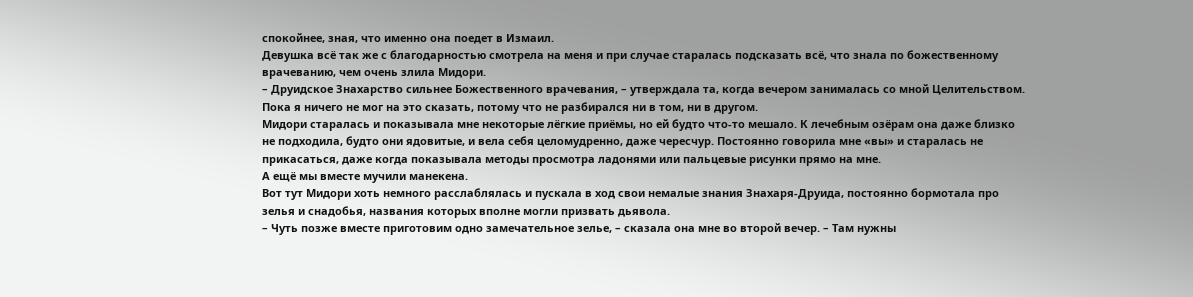спокойнее, зная, что именно она поедет в Измаил.
Девушка всё так же с благодарностью смотрела на меня и при случае старалась подсказать всё, что знала по божественному врачеванию, чем очень злила Мидори.
– Друидское Знахарство сильнее Божественного врачевания, – утверждала та, когда вечером занималась со мной Целительством.
Пока я ничего не мог на это сказать, потому что не разбирался ни в том, ни в другом.
Мидори старалась и показывала мне некоторые лёгкие приёмы, но ей будто что-то мешало. К лечебным озёрам она даже близко не подходила, будто они ядовитые, и вела себя целомудренно, даже чересчур. Постоянно говорила мне «вы» и старалась не прикасаться, даже когда показывала методы просмотра ладонями или пальцевые рисунки прямо на мне.
А ещё мы вместе мучили манекена.
Вот тут Мидори хоть немного расслаблялась и пускала в ход свои немалые знания Знахаря-Друида, постоянно бормотала про зелья и снадобья, названия которых вполне могли призвать дьявола.
– Чуть позже вместе приготовим одно замечательное зелье, – сказала она мне во второй вечер. – Там нужны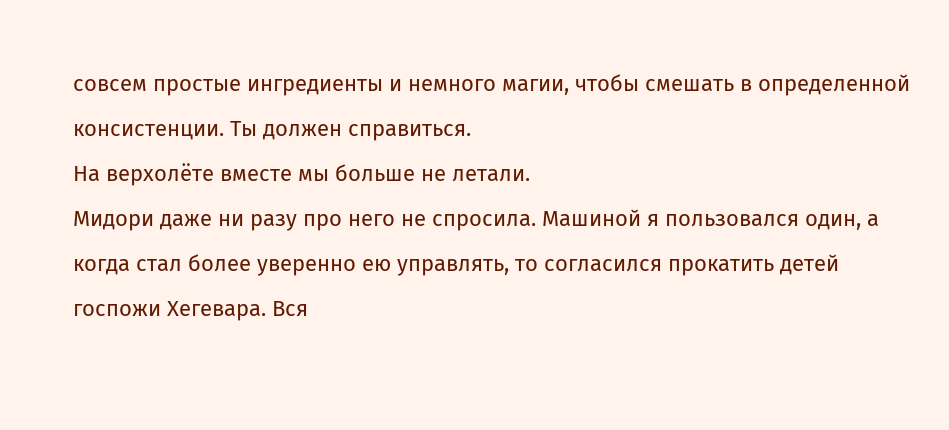совсем простые ингредиенты и немного магии, чтобы смешать в определенной консистенции. Ты должен справиться.
На верхолёте вместе мы больше не летали.
Мидори даже ни разу про него не спросила. Машиной я пользовался один, а когда стал более уверенно ею управлять, то согласился прокатить детей госпожи Хегевара. Вся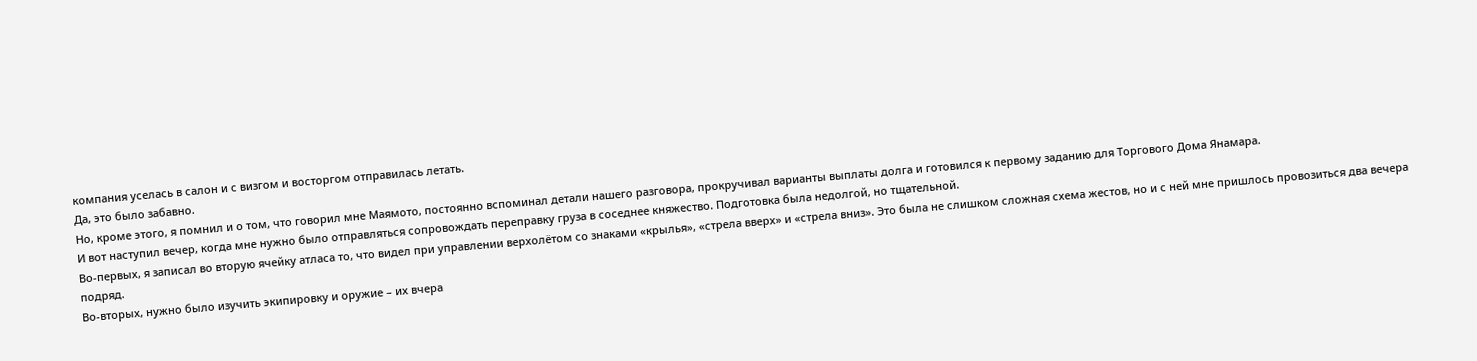компания уселась в салон и с визгом и восторгом отправилась летать.
Да, это было забавно.
Но, кроме этого, я помнил и о том, что говорил мне Маямото, постоянно вспоминал детали нашего разговора, прокручивал варианты выплаты долга и готовился к первому заданию для Торгового Дома Янамара.
И вот наступил вечер, когда мне нужно было отправляться сопровождать переправку груза в соседнее княжество. Подготовка была недолгой, но тщательной.
Во-первых, я записал во вторую ячейку атласа то, что видел при управлении верхолётом со знаками «крылья», «стрела вверх» и «стрела вниз». Это была не слишком сложная схема жестов, но и с ней мне пришлось провозиться два вечера подряд.
Во-вторых, нужно было изучить экипировку и оружие – их вчера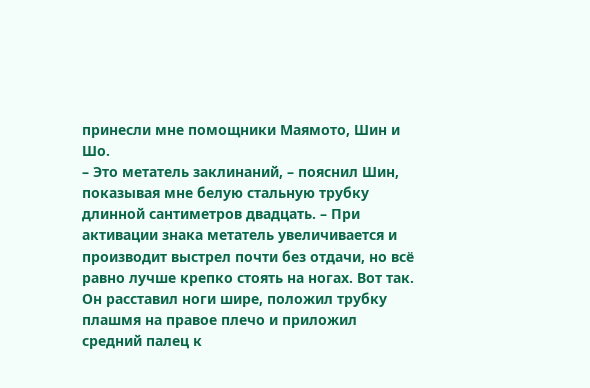принесли мне помощники Маямото, Шин и Шо.
– Это метатель заклинаний, – пояснил Шин, показывая мне белую стальную трубку длинной сантиметров двадцать. – При активации знака метатель увеличивается и производит выстрел почти без отдачи, но всё равно лучше крепко стоять на ногах. Вот так.
Он расставил ноги шире, положил трубку плашмя на правое плечо и приложил средний палец к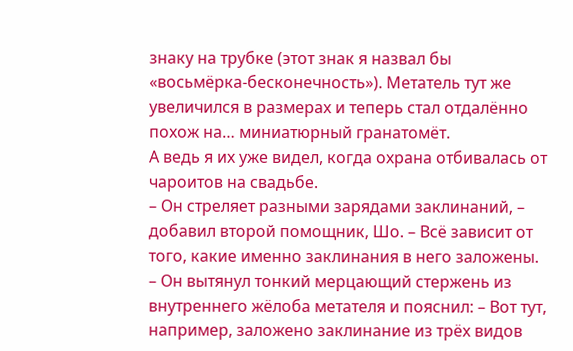знаку на трубке (этот знак я назвал бы «восьмёрка-бесконечность»). Метатель тут же увеличился в размерах и теперь стал отдалённо похож на… миниатюрный гранатомёт.
А ведь я их уже видел, когда охрана отбивалась от чароитов на свадьбе.
– Он стреляет разными зарядами заклинаний, – добавил второй помощник, Шо. – Всё зависит от того, какие именно заклинания в него заложены. – Он вытянул тонкий мерцающий стержень из внутреннего жёлоба метателя и пояснил: – Вот тут, например, заложено заклинание из трёх видов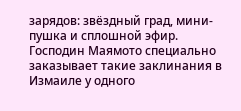зарядов: звёздный град, мини-пушка и сплошной эфир. Господин Маямото специально заказывает такие заклинания в Измаиле у одного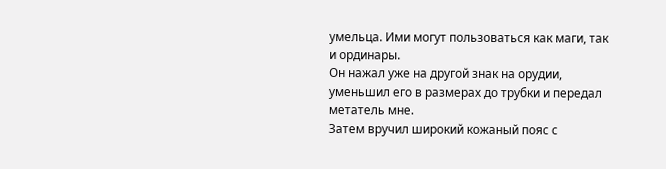умельца. Ими могут пользоваться как маги, так и ординары.
Он нажал уже на другой знак на орудии, уменьшил его в размерах до трубки и передал метатель мне.
Затем вручил широкий кожаный пояс с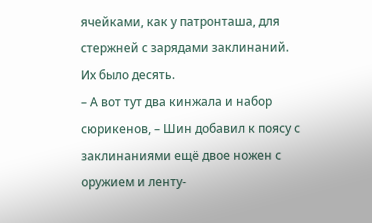ячейками, как у патронташа, для стержней с зарядами заклинаний. Их было десять.
– А вот тут два кинжала и набор сюрикенов, – Шин добавил к поясу с заклинаниями ещё двое ножен с оружием и ленту-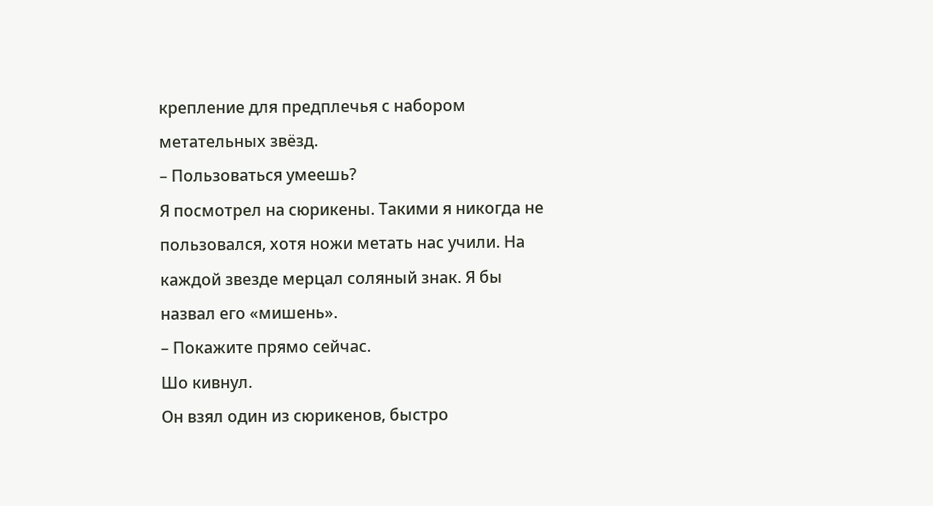крепление для предплечья с набором метательных звёзд.
– Пользоваться умеешь?
Я посмотрел на сюрикены. Такими я никогда не пользовался, хотя ножи метать нас учили. На каждой звезде мерцал соляный знак. Я бы назвал его «мишень».
– Покажите прямо сейчас.
Шо кивнул.
Он взял один из сюрикенов, быстро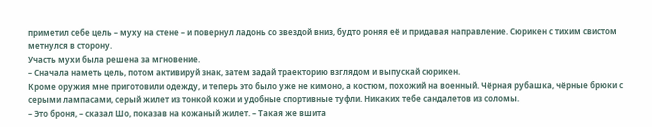приметил себе цель – муху на стене – и повернул ладонь со звездой вниз, будто роняя её и придавая направление. Сюрикен с тихим свистом метнулся в сторону.
Участь мухи была решена за мгновение.
– Сначала наметь цель, потом активируй знак, затем задай траекторию взглядом и выпускай сюрикен.
Кроме оружия мне приготовили одежду, и теперь это было уже не кимоно, а костюм, похожий на военный. Чёрная рубашка, чёрные брюки с серыми лампасами, серый жилет из тонкой кожи и удобные спортивные туфли. Никаких тебе сандалетов из соломы.
– Это броня, – сказал Шо, показав на кожаный жилет. – Такая же вшита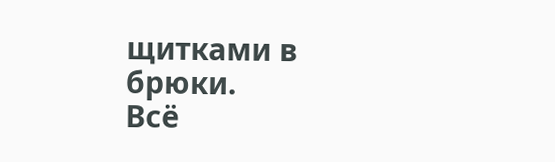щитками в брюки.
Всё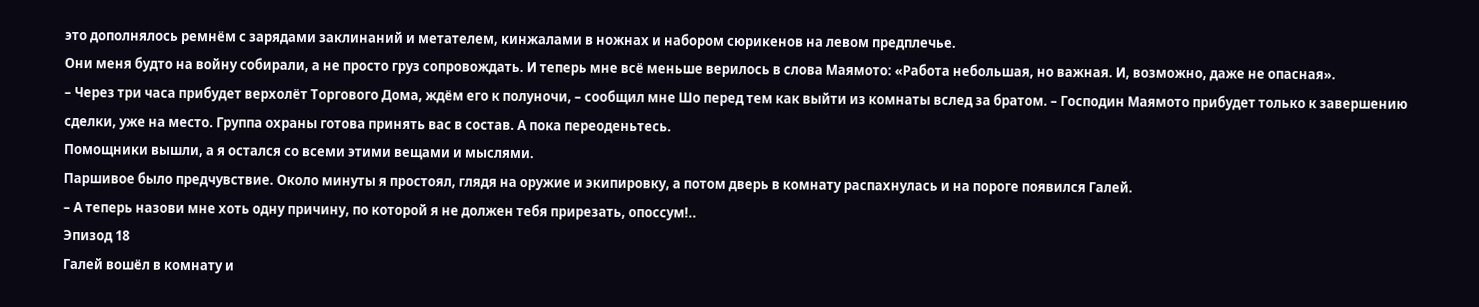это дополнялось ремнём с зарядами заклинаний и метателем, кинжалами в ножнах и набором сюрикенов на левом предплечье.
Они меня будто на войну собирали, а не просто груз сопровождать. И теперь мне всё меньше верилось в слова Маямото: «Работа небольшая, но важная. И, возможно, даже не опасная».
– Через три часа прибудет верхолёт Торгового Дома, ждём его к полуночи, – сообщил мне Шо перед тем как выйти из комнаты вслед за братом. – Господин Маямото прибудет только к завершению сделки, уже на место. Группа охраны готова принять вас в состав. А пока переоденьтесь.
Помощники вышли, а я остался со всеми этими вещами и мыслями.
Паршивое было предчувствие. Около минуты я простоял, глядя на оружие и экипировку, а потом дверь в комнату распахнулась и на пороге появился Галей.
– А теперь назови мне хоть одну причину, по которой я не должен тебя прирезать, опоссум!..
Эпизод 18
Галей вошёл в комнату и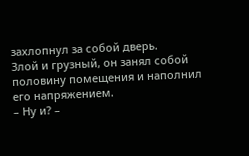захлопнул за собой дверь.
Злой и грузный, он занял собой половину помещения и наполнил его напряжением.
– Ну и? –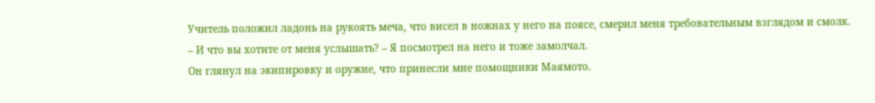Учитель положил ладонь на рукоять меча, что висел в ножнах у него на поясе, смерил меня требовательным взглядом и смолк.
– И что вы хотите от меня услышать? – Я посмотрел на него и тоже замолчал.
Он глянул на экипировку и оружие, что принесли мне помощники Маямото.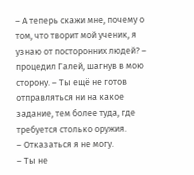– А теперь скажи мне, почему о том, что творит мой ученик, я узнаю от посторонних людей? – процедил Галей, шагнув в мою сторону. – Ты ещё не готов отправляться ни на какое задание, тем более туда, где требуется столько оружия.
– Отказаться я не могу.
– Ты не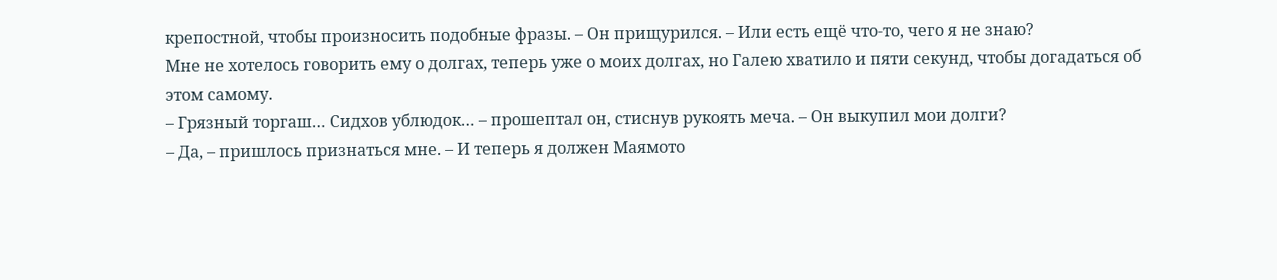крепостной, чтобы произносить подобные фразы. – Он прищурился. – Или есть ещё что-то, чего я не знаю?
Мне не хотелось говорить ему о долгах, теперь уже о моих долгах, но Галею хватило и пяти секунд, чтобы догадаться об этом самому.
– Грязный торгаш… Сидхов ублюдок… – прошептал он, стиснув рукоять меча. – Он выкупил мои долги?
– Да, – пришлось признаться мне. – И теперь я должен Маямото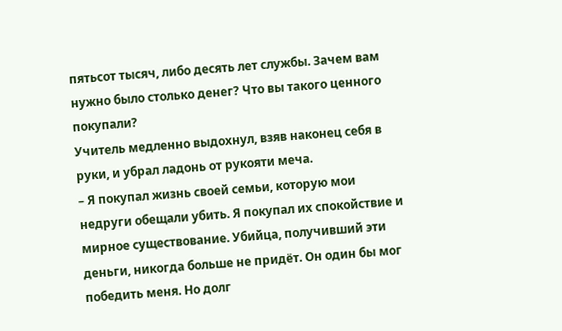пятьсот тысяч, либо десять лет службы. Зачем вам нужно было столько денег? Что вы такого ценного покупали?
Учитель медленно выдохнул, взяв наконец себя в руки, и убрал ладонь от рукояти меча.
– Я покупал жизнь своей семьи, которую мои недруги обещали убить. Я покупал их спокойствие и мирное существование. Убийца, получивший эти деньги, никогда больше не придёт. Он один бы мог победить меня. Но долг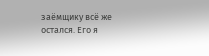заёмщику всё же остался. Его я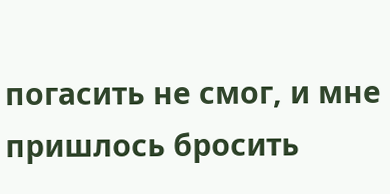погасить не смог, и мне пришлось бросить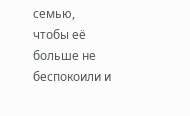семью, чтобы её больше не беспокоили и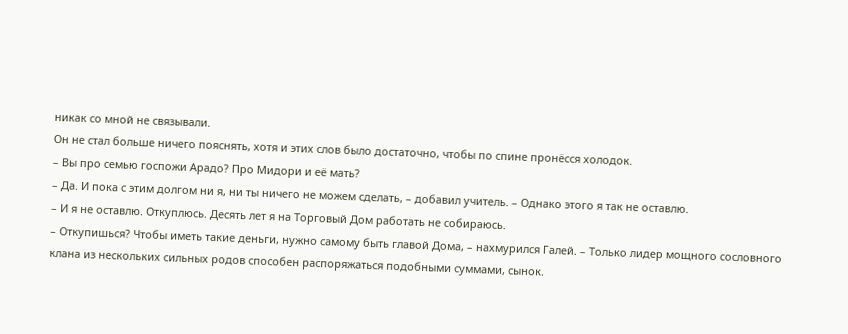никак со мной не связывали.
Он не стал больше ничего пояснять, хотя и этих слов было достаточно, чтобы по спине пронёсся холодок.
– Вы про семью госпожи Арадо? Про Мидори и её мать?
– Да. И пока с этим долгом ни я, ни ты ничего не можем сделать, – добавил учитель. – Однако этого я так не оставлю.
– И я не оставлю. Откуплюсь. Десять лет я на Торговый Дом работать не собираюсь.
– Откупишься? Чтобы иметь такие деньги, нужно самому быть главой Дома, – нахмурился Галей. – Только лидер мощного сословного клана из нескольких сильных родов способен распоряжаться подобными суммами, сынок.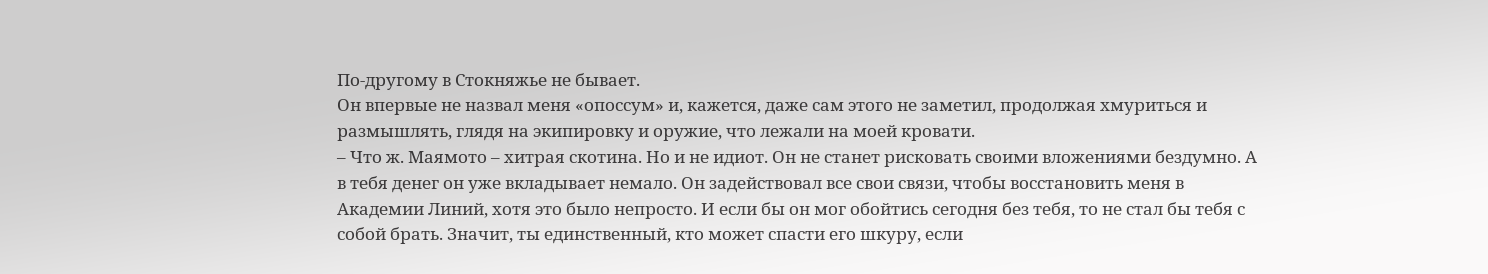По-другому в Стокняжье не бывает.
Он впервые не назвал меня «опоссум» и, кажется, даже сам этого не заметил, продолжая хмуриться и размышлять, глядя на экипировку и оружие, что лежали на моей кровати.
– Что ж. Маямото – хитрая скотина. Но и не идиот. Он не станет рисковать своими вложениями бездумно. А в тебя денег он уже вкладывает немало. Он задействовал все свои связи, чтобы восстановить меня в Академии Линий, хотя это было непросто. И если бы он мог обойтись сегодня без тебя, то не стал бы тебя с собой брать. Значит, ты единственный, кто может спасти его шкуру, если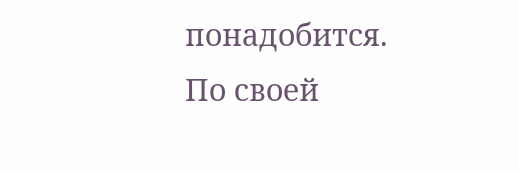понадобится. По своей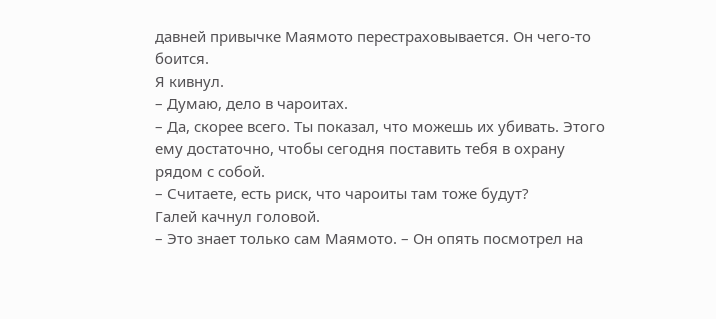давней привычке Маямото перестраховывается. Он чего-то боится.
Я кивнул.
– Думаю, дело в чароитах.
– Да, скорее всего. Ты показал, что можешь их убивать. Этого ему достаточно, чтобы сегодня поставить тебя в охрану рядом с собой.
– Считаете, есть риск, что чароиты там тоже будут?
Галей качнул головой.
– Это знает только сам Маямото. – Он опять посмотрел на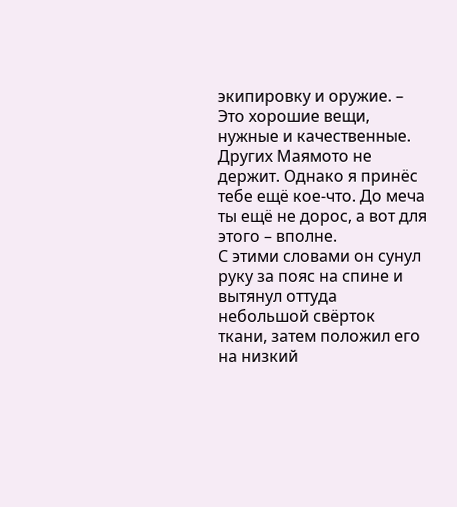экипировку и оружие. – Это хорошие вещи, нужные и качественные. Других Маямото не держит. Однако я принёс тебе ещё кое-что. До меча ты ещё не дорос, а вот для этого – вполне.
С этими словами он сунул руку за пояс на спине и вытянул оттуда небольшой свёрток ткани, затем положил его на низкий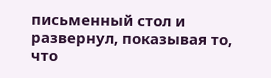письменный стол и развернул, показывая то, что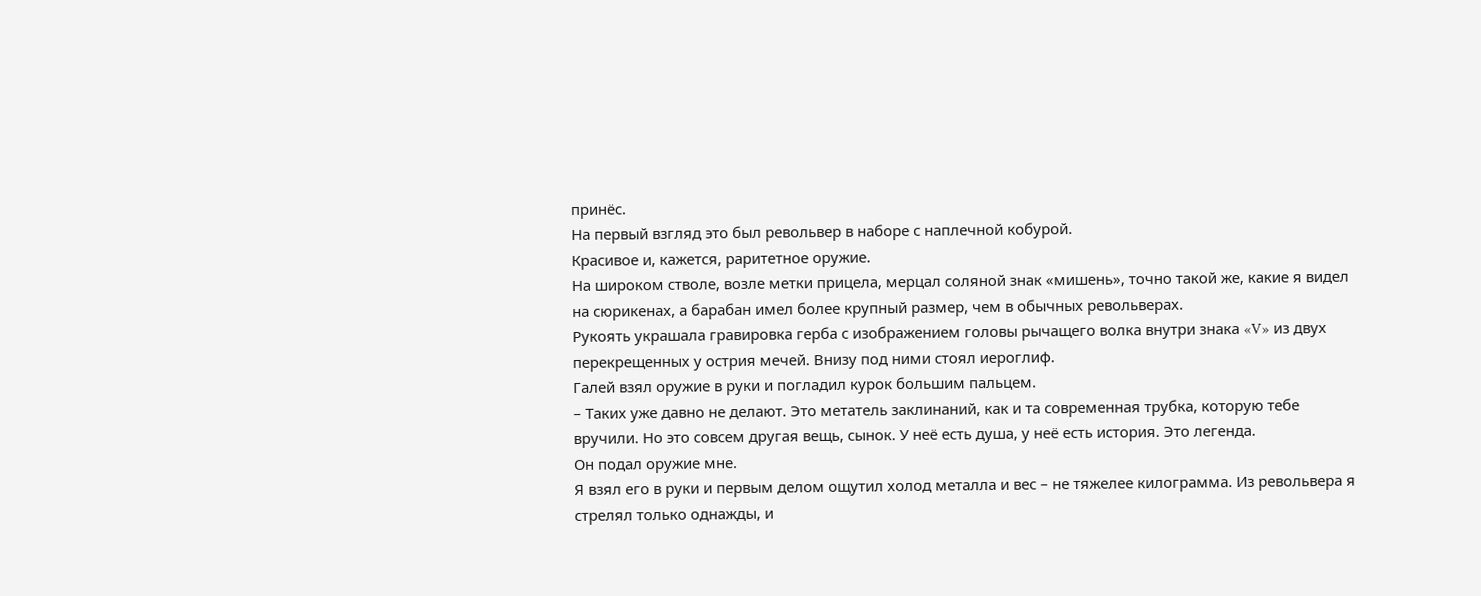принёс.
На первый взгляд это был револьвер в наборе с наплечной кобурой.
Красивое и, кажется, раритетное оружие.
На широком стволе, возле метки прицела, мерцал соляной знак «мишень», точно такой же, какие я видел на сюрикенах, а барабан имел более крупный размер, чем в обычных револьверах.
Рукоять украшала гравировка герба с изображением головы рычащего волка внутри знака «V» из двух перекрещенных у острия мечей. Внизу под ними стоял иероглиф.
Галей взял оружие в руки и погладил курок большим пальцем.
– Таких уже давно не делают. Это метатель заклинаний, как и та современная трубка, которую тебе вручили. Но это совсем другая вещь, сынок. У неё есть душа, у неё есть история. Это легенда.
Он подал оружие мне.
Я взял его в руки и первым делом ощутил холод металла и вес – не тяжелее килограмма. Из револьвера я стрелял только однажды, и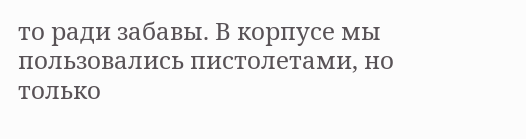то ради забавы. В корпусе мы пользовались пистолетами, но только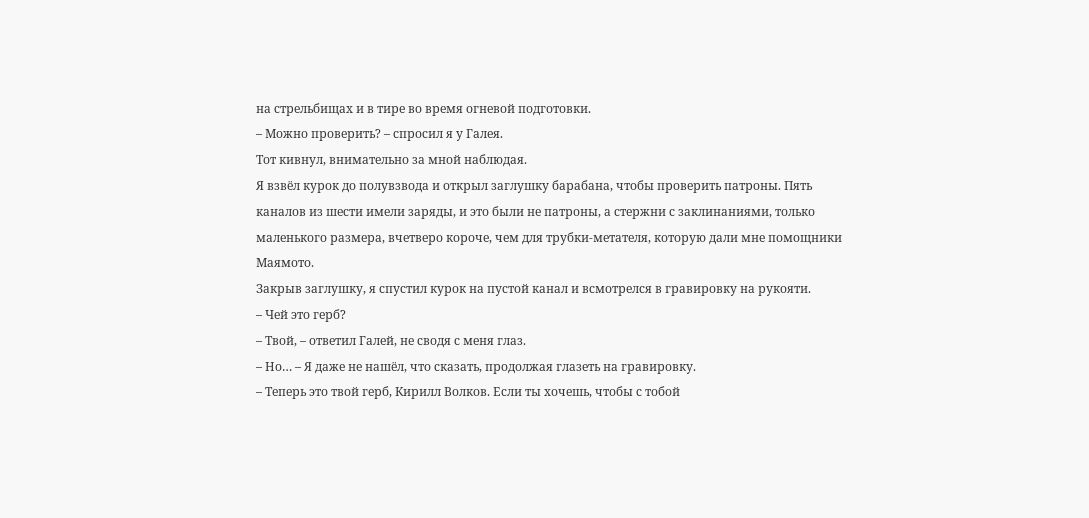на стрельбищах и в тире во время огневой подготовки.
– Можно проверить? – спросил я у Галея.
Тот кивнул, внимательно за мной наблюдая.
Я взвёл курок до полувзвода и открыл заглушку барабана, чтобы проверить патроны. Пять каналов из шести имели заряды, и это были не патроны, а стержни с заклинаниями, только маленького размера, вчетверо короче, чем для трубки-метателя, которую дали мне помощники Маямото.
Закрыв заглушку, я спустил курок на пустой канал и всмотрелся в гравировку на рукояти.
– Чей это герб?
– Твой, – ответил Галей, не сводя с меня глаз.
– Но… – Я даже не нашёл, что сказать, продолжая глазеть на гравировку.
– Теперь это твой герб, Кирилл Волков. Если ты хочешь, чтобы с тобой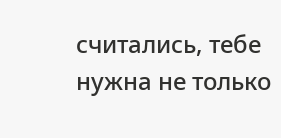считались, тебе нужна не только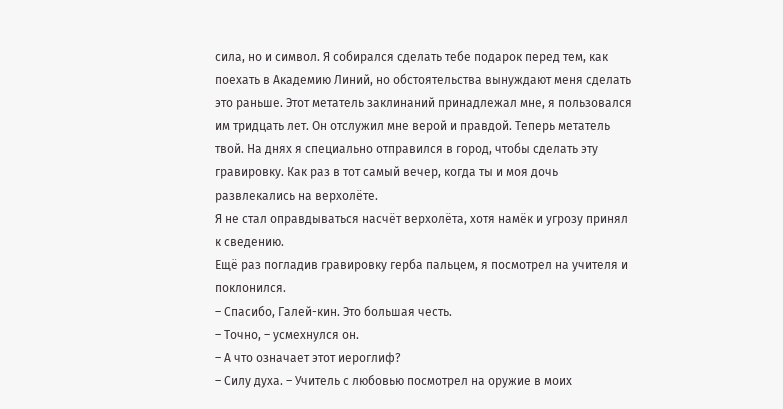сила, но и символ. Я собирался сделать тебе подарок перед тем, как поехать в Академию Линий, но обстоятельства вынуждают меня сделать это раньше. Этот метатель заклинаний принадлежал мне, я пользовался им тридцать лет. Он отслужил мне верой и правдой. Теперь метатель твой. На днях я специально отправился в город, чтобы сделать эту гравировку. Как раз в тот самый вечер, когда ты и моя дочь развлекались на верхолёте.
Я не стал оправдываться насчёт верхолёта, хотя намёк и угрозу принял к сведению.
Ещё раз погладив гравировку герба пальцем, я посмотрел на учителя и поклонился.
– Спасибо, Галей-кин. Это большая честь.
– Точно, – усмехнулся он.
– А что означает этот иероглиф?
– Силу духа. – Учитель с любовью посмотрел на оружие в моих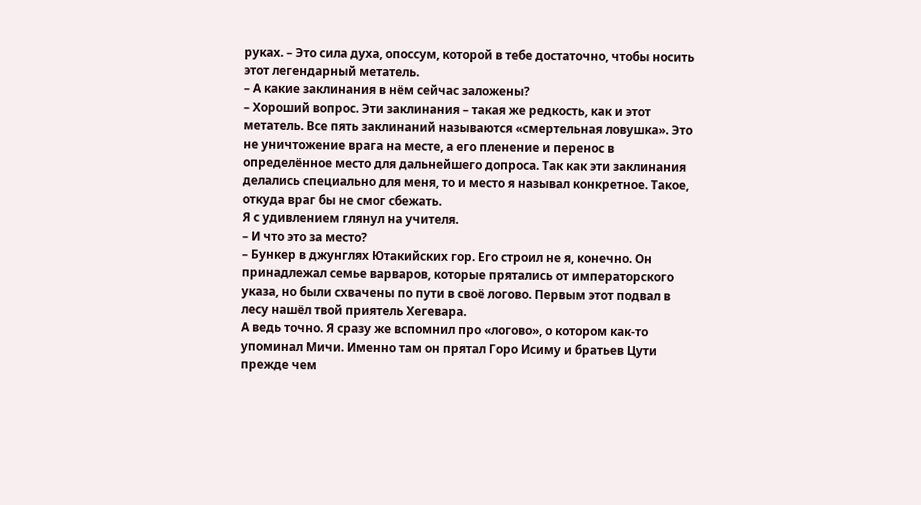руках. – Это сила духа, опоссум, которой в тебе достаточно, чтобы носить этот легендарный метатель.
– А какие заклинания в нём сейчас заложены?
– Хороший вопрос. Эти заклинания – такая же редкость, как и этот метатель. Все пять заклинаний называются «смертельная ловушка». Это не уничтожение врага на месте, а его пленение и перенос в определённое место для дальнейшего допроса. Так как эти заклинания делались специально для меня, то и место я называл конкретное. Такое, откуда враг бы не смог сбежать.
Я с удивлением глянул на учителя.
– И что это за место?
– Бункер в джунглях Ютакийских гор. Его строил не я, конечно. Он принадлежал семье варваров, которые прятались от императорского указа, но были схвачены по пути в своё логово. Первым этот подвал в лесу нашёл твой приятель Хегевара.
А ведь точно. Я сразу же вспомнил про «логово», о котором как-то упоминал Мичи. Именно там он прятал Горо Исиму и братьев Цути прежде чем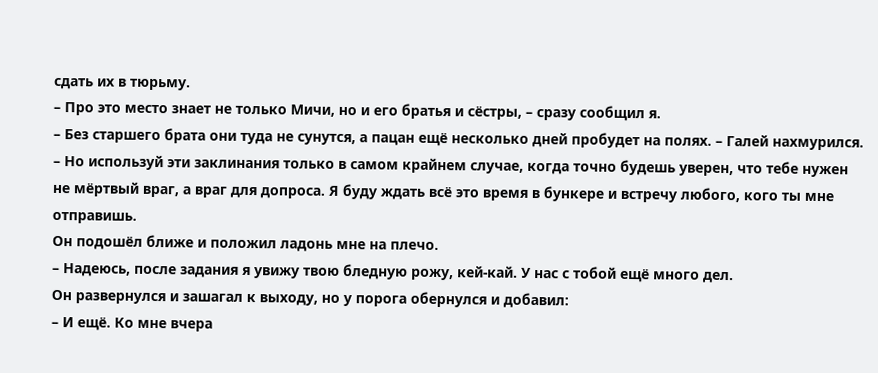сдать их в тюрьму.
– Про это место знает не только Мичи, но и его братья и сёстры, – сразу сообщил я.
– Без старшего брата они туда не сунутся, а пацан ещё несколько дней пробудет на полях. – Галей нахмурился. – Но используй эти заклинания только в самом крайнем случае, когда точно будешь уверен, что тебе нужен не мёртвый враг, а враг для допроса. Я буду ждать всё это время в бункере и встречу любого, кого ты мне отправишь.
Он подошёл ближе и положил ладонь мне на плечо.
– Надеюсь, после задания я увижу твою бледную рожу, кей-кай. У нас с тобой ещё много дел.
Он развернулся и зашагал к выходу, но у порога обернулся и добавил:
– И ещё. Ко мне вчера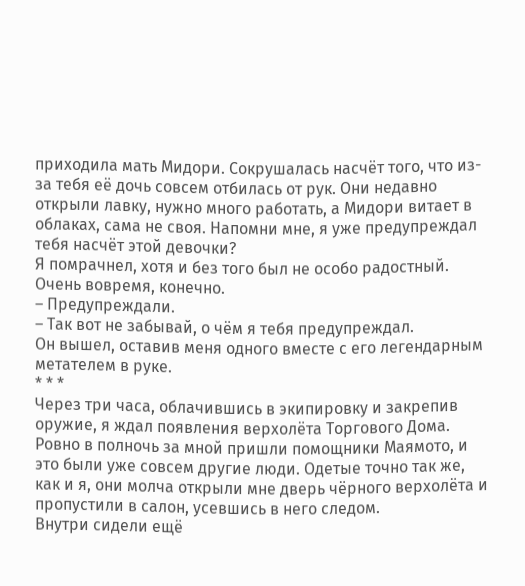приходила мать Мидори. Сокрушалась насчёт того, что из-за тебя её дочь совсем отбилась от рук. Они недавно открыли лавку, нужно много работать, а Мидори витает в облаках, сама не своя. Напомни мне, я уже предупреждал тебя насчёт этой девочки?
Я помрачнел, хотя и без того был не особо радостный. Очень вовремя, конечно.
– Предупреждали.
– Так вот не забывай, о чём я тебя предупреждал.
Он вышел, оставив меня одного вместе с его легендарным метателем в руке.
* * *
Через три часа, облачившись в экипировку и закрепив оружие, я ждал появления верхолёта Торгового Дома.
Ровно в полночь за мной пришли помощники Маямото, и это были уже совсем другие люди. Одетые точно так же, как и я, они молча открыли мне дверь чёрного верхолёта и пропустили в салон, усевшись в него следом.
Внутри сидели ещё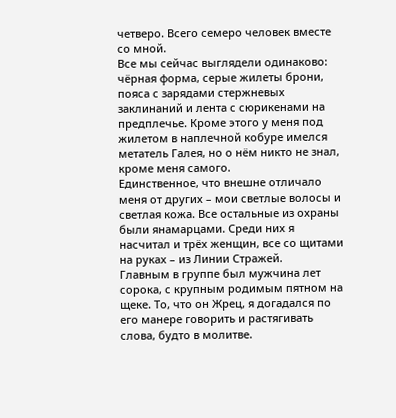четверо. Всего семеро человек вместе со мной.
Все мы сейчас выглядели одинаково: чёрная форма, серые жилеты брони, пояса с зарядами стержневых заклинаний и лента с сюрикенами на предплечье. Кроме этого у меня под жилетом в наплечной кобуре имелся метатель Галея, но о нём никто не знал, кроме меня самого.
Единственное, что внешне отличало меня от других – мои светлые волосы и светлая кожа. Все остальные из охраны были янамарцами. Среди них я насчитал и трёх женщин, все со щитами на руках – из Линии Стражей.
Главным в группе был мужчина лет сорока, с крупным родимым пятном на щеке. То, что он Жрец, я догадался по его манере говорить и растягивать слова, будто в молитве.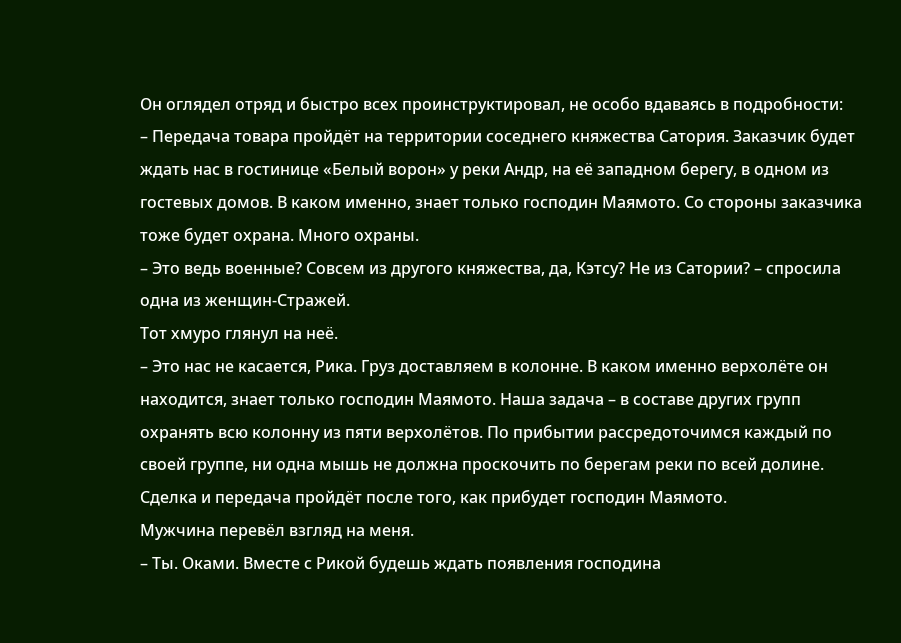Он оглядел отряд и быстро всех проинструктировал, не особо вдаваясь в подробности:
– Передача товара пройдёт на территории соседнего княжества Сатория. Заказчик будет ждать нас в гостинице «Белый ворон» у реки Андр, на её западном берегу, в одном из гостевых домов. В каком именно, знает только господин Маямото. Со стороны заказчика тоже будет охрана. Много охраны.
– Это ведь военные? Совсем из другого княжества, да, Кэтсу? Не из Сатории? – спросила одна из женщин-Стражей.
Тот хмуро глянул на неё.
– Это нас не касается, Рика. Груз доставляем в колонне. В каком именно верхолёте он находится, знает только господин Маямото. Наша задача – в составе других групп охранять всю колонну из пяти верхолётов. По прибытии рассредоточимся каждый по своей группе, ни одна мышь не должна проскочить по берегам реки по всей долине. Сделка и передача пройдёт после того, как прибудет господин Маямото.
Мужчина перевёл взгляд на меня.
– Ты. Оками. Вместе с Рикой будешь ждать появления господина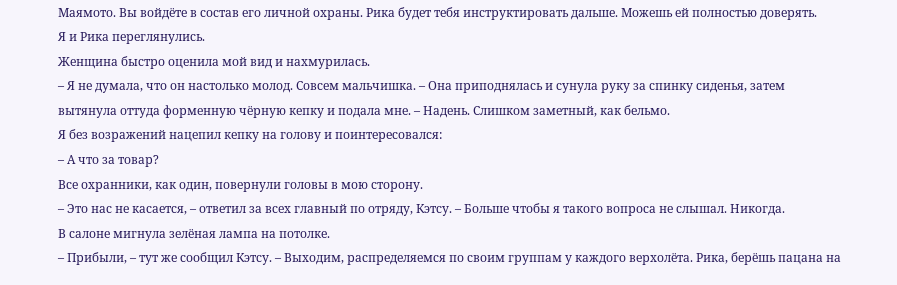Маямото. Вы войдёте в состав его личной охраны. Рика будет тебя инструктировать дальше. Можешь ей полностью доверять.
Я и Рика переглянулись.
Женщина быстро оценила мой вид и нахмурилась.
– Я не думала, что он настолько молод. Совсем мальчишка. – Она приподнялась и сунула руку за спинку сиденья, затем вытянула оттуда форменную чёрную кепку и подала мне. – Надень. Слишком заметный, как бельмо.
Я без возражений нацепил кепку на голову и поинтересовался:
– А что за товар?
Все охранники, как один, повернули головы в мою сторону.
– Это нас не касается, – ответил за всех главный по отряду, Кэтсу. – Больше чтобы я такого вопроса не слышал. Никогда.
В салоне мигнула зелёная лампа на потолке.
– Прибыли, – тут же сообщил Кэтсу. – Выходим, распределяемся по своим группам у каждого верхолёта. Рика, берёшь пацана на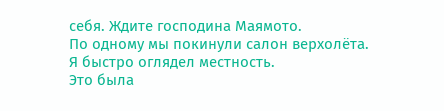себя. Ждите господина Маямото.
По одному мы покинули салон верхолёта.
Я быстро оглядел местность.
Это была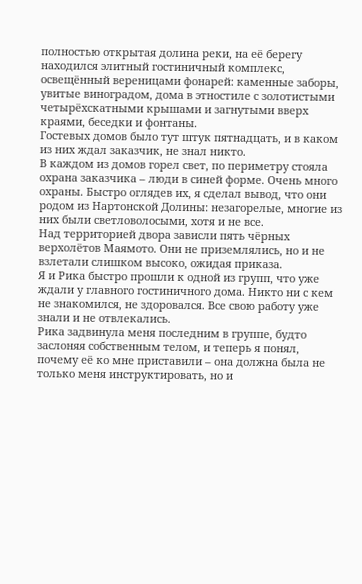полностью открытая долина реки, на её берегу находился элитный гостиничный комплекс, освещённый вереницами фонарей: каменные заборы, увитые виноградом, дома в этностиле с золотистыми четырёхскатными крышами и загнутыми вверх краями, беседки и фонтаны.
Гостевых домов было тут штук пятнадцать, и в каком из них ждал заказчик, не знал никто.
В каждом из домов горел свет, по периметру стояла охрана заказчика – люди в синей форме. Очень много охраны. Быстро оглядев их, я сделал вывод, что они родом из Нартонской Долины: незагорелые, многие из них были светловолосыми, хотя и не все.
Над территорией двора зависли пять чёрных верхолётов Маямото. Они не приземлялись, но и не взлетали слишком высоко, ожидая приказа.
Я и Рика быстро прошли к одной из групп, что уже ждали у главного гостиничного дома. Никто ни с кем не знакомился, не здоровался. Все свою работу уже знали и не отвлекались.
Рика задвинула меня последним в группе, будто заслоняя собственным телом, и теперь я понял, почему её ко мне приставили – она должна была не только меня инструктировать, но и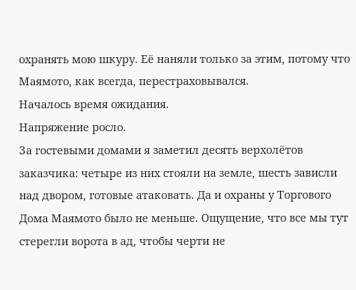охранять мою шкуру. Её наняли только за этим, потому что Маямото, как всегда, перестраховывался.
Началось время ожидания.
Напряжение росло.
За гостевыми домами я заметил десять верхолётов заказчика: четыре из них стояли на земле, шесть зависли над двором, готовые атаковать. Да и охраны у Торгового Дома Маямото было не меньше. Ощущение, что все мы тут стерегли ворота в ад, чтобы черти не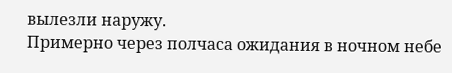вылезли наружу.
Примерно через полчаса ожидания в ночном небе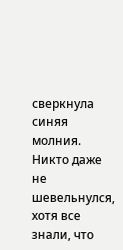сверкнула синяя молния.
Никто даже не шевельнулся, хотя все знали, что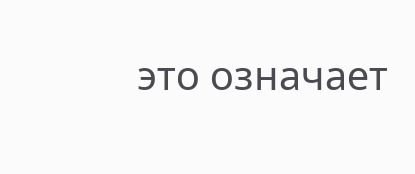это означает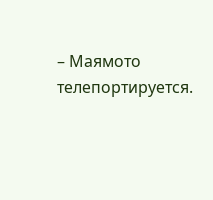– Маямото телепортируется.